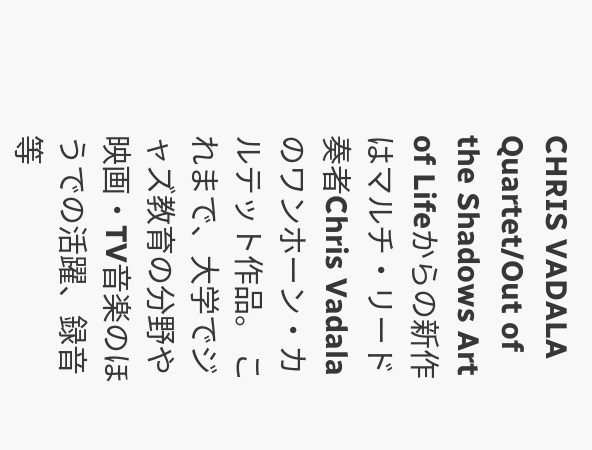CHRIS VADALA Quartet/Out of the Shadows Art of Lifeからの新作はマルチ・リード奏者Chris Vadalaのワンホーン・カルテット作品。 これまで、大学でジャズ教育の分野や映画・TV音楽のほうでの活躍、録音等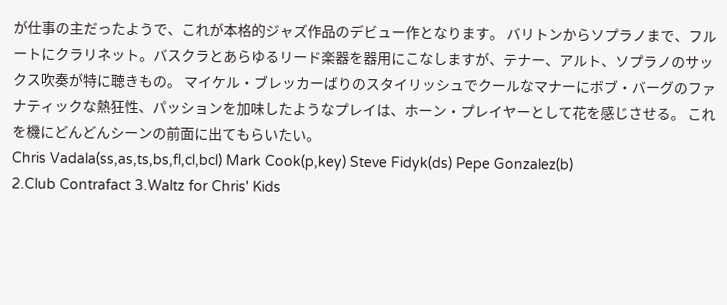が仕事の主だったようで、これが本格的ジャズ作品のデビュー作となります。 バリトンからソプラノまで、フルートにクラリネット。バスクラとあらゆるリード楽器を器用にこなしますが、テナー、アルト、ソプラノのサックス吹奏が特に聴きもの。 マイケル・ブレッカーばりのスタイリッシュでクールなマナーにボブ・バーグのファナティックな熱狂性、パッションを加味したようなプレイは、ホーン・プレイヤーとして花を感じさせる。 これを機にどんどんシーンの前面に出てもらいたい。
Chris Vadala(ss,as,ts,bs,fl,cl,bcl) Mark Cook(p,key) Steve Fidyk(ds) Pepe Gonzalez(b)
2.Club Contrafact 3.Waltz for Chris' Kids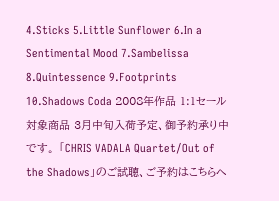4.Sticks 5.Little Sunflower 6.In a Sentimental Mood 7.Sambelissa 8.Quintessence 9.Footprints 10.Shadows Coda 2008年作品 1:1セール対象商品 3月中旬入荷予定、御予約承り中です。 「CHRIS VADALA Quartet/Out of the Shadows」のご試聴、ご予約はこちらへ